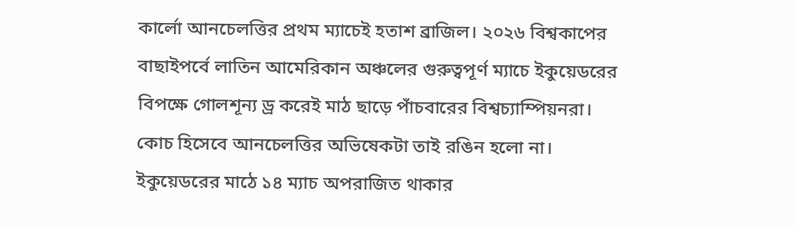কার্লো আনচেলত্তির প্রথম ম্যাচেই হতাশ ব্রাজিল। ২০২৬ বিশ্বকাপের বাছাইপর্বে লাতিন আমেরিকান অঞ্চলের গুরুত্বপূর্ণ ম্যাচে ইকুয়েডরের বিপক্ষে গোলশূন্য ড্র করেই মাঠ ছাড়ে পাঁচবারের বিশ্বচ্যাম্পিয়নরা। কোচ হিসেবে আনচেলত্তির অভিষেকটা তাই রঙিন হলো না।
ইকুয়েডরের মাঠে ১৪ ম্যাচ অপরাজিত থাকার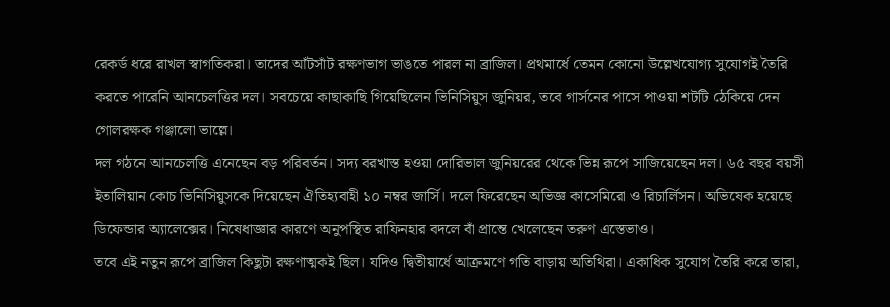রেকর্ড ধরে রাখল স্বাগতিকরা। তাদের আঁটসাঁট রক্ষণভাগ ভাঙতে পারল না ব্রাজিল। প্রথমার্ধে তেমন কোনো উল্লেখযোগ্য সুযোগই তৈরি করতে পারেনি আনচেলত্তির দল। সবচেয়ে কাছাকাছি গিয়েছিলেন ভিনিসিয়ুস জুনিয়র, তবে গার্সনের পাসে পাওয়া শটটি ঠেকিয়ে দেন গোলরক্ষক গঞ্জালো ভাল্লে।
দল গঠনে আনচেলত্তি এনেছেন বড় পরিবর্তন। সদ্য বরখাস্ত হওয়া দোরিভাল জুনিয়রের থেকে ভিন্ন রূপে সাজিয়েছেন দল। ৬৫ বছর বয়সী ইতালিয়ান কোচ ভিনিসিয়ুসকে দিয়েছেন ঐতিহ্যবাহী ১০ নম্বর জার্সি। দলে ফিরেছেন অভিজ্ঞ কাসেমিরো ও রিচার্লিসন। অভিষেক হয়েছে ডিফেন্ডার অ্যালেক্সের। নিষেধাজ্ঞার কারণে অনুপস্থিত রাফিনহার বদলে বাঁ প্রান্তে খেলেছেন তরুণ এস্তেভাও।
তবে এই নতুন রূপে ব্রাজিল কিছুটা রক্ষণাত্মকই ছিল। যদিও দ্বিতীয়ার্ধে আক্রমণে গতি বাড়ায় অতিথিরা। একাধিক সুযোগ তৈরি করে তারা,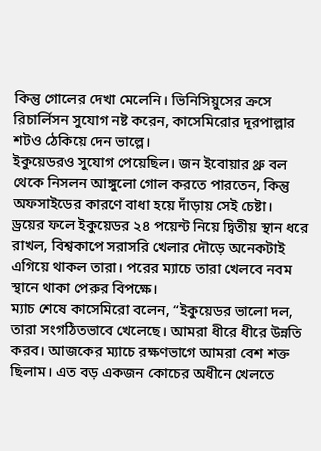কিন্তু গোলের দেখা মেলেনি। ভিনিসিয়ুসের ক্রসে রিচার্লিসন সুযোগ নষ্ট করেন, কাসেমিরোর দূরপাল্লার শটও ঠেকিয়ে দেন ভাল্লে।
ইকুয়েডরও সুযোগ পেয়েছিল। জন ইবোয়ার থ্রু বল থেকে নিসলন আঙ্গুলো গোল করতে পারতেন, কিন্তু অফসাইডের কারণে বাধা হয়ে দাঁড়ায় সেই চেষ্টা।
ড্রয়ের ফলে ইকুয়েডর ২৪ পয়েন্ট নিয়ে দ্বিতীয় স্থান ধরে রাখল, বিশ্বকাপে সরাসরি খেলার দৌড়ে অনেকটাই এগিয়ে থাকল তারা। পরের ম্যাচে তারা খেলবে নবম স্থানে থাকা পেরুর বিপক্ষে।
ম্যাচ শেষে কাসেমিরো বলেন, “ইকুয়েডর ভালো দল, তারা সংগঠিতভাবে খেলেছে। আমরা ধীরে ধীরে উন্নতি করব। আজকের ম্যাচে রক্ষণভাগে আমরা বেশ শক্ত ছিলাম। এত বড় একজন কোচের অধীনে খেলতে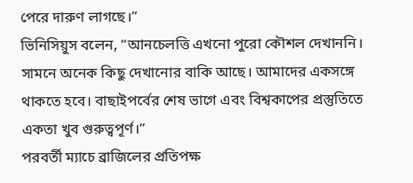পেরে দারুণ লাগছে।”
ভিনিসিয়ুস বলেন, “আনচেলত্তি এখনো পুরো কৌশল দেখাননি। সামনে অনেক কিছু দেখানোর বাকি আছে। আমাদের একসঙ্গে থাকতে হবে। বাছাইপর্বের শেষ ভাগে এবং বিশ্বকাপের প্রস্তুতিতে একতা খুব গুরুত্বপূর্ণ।”
পরবর্তী ম্যাচে ব্রাজিলের প্রতিপক্ষ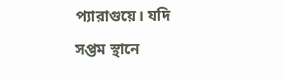প্যারাগুয়ে। যদি সপ্তম স্থানে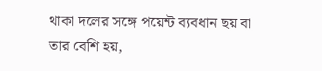থাকা দলের সঙ্গে পয়েন্ট ব্যবধান ছয় বা তার বেশি হয়,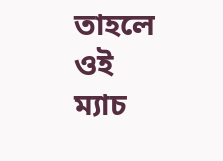তাহলে ওই ম্যাচ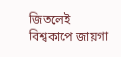জিতলেই বিশ্বকাপে জায়গা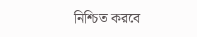নিশ্চিত করবে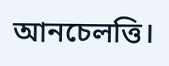আনচেলত্তি।